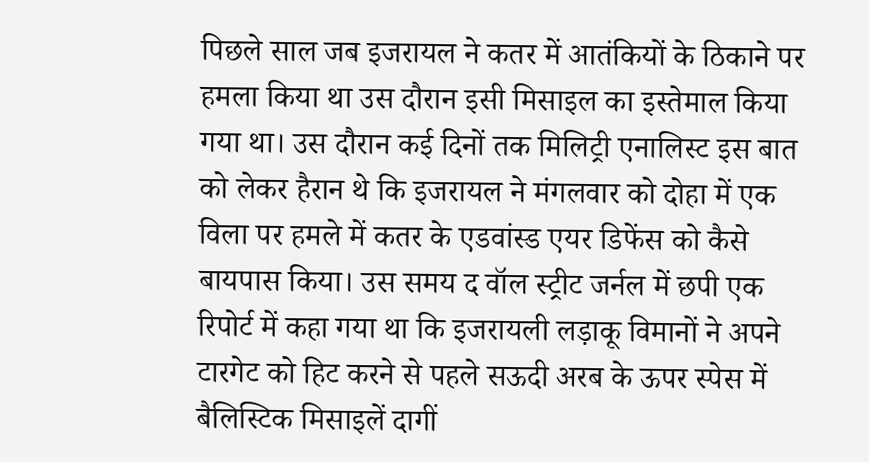पिछले साल जब इजरायल ने कतर में आतंकियों के ठिकाने पर हमला किया था उस दौरान इसी मिसाइल का इस्तेमाल किया गया था। उस दौरान कई दिनों तक मिलिट्री एनालिस्ट इस बात को लेकर हैरान थे कि इजरायल ने मंगलवार को दोहा में एक विला पर हमले में कतर के एडवांस्ड एयर डिफेंस को कैसे बायपास किया। उस समय द वॉल स्ट्रीट जर्नल में छपी एक रिपोर्ट में कहा गया था कि इजरायली लड़ाकू विमानों ने अपने टारगेट को हिट करने से पहले सऊदी अरब के ऊपर स्पेस में बैलिस्टिक मिसाइलें दागीं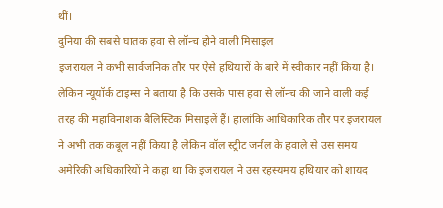थीं।
दुनिया की सबसे घातक हवा से लॉन्च होने वाली मिसाइल
इजरायल ने कभी सार्वजनिक तौर पर ऐसे हथियारों के बारे में स्वीकार नहीं किया है। लेकिन न्यूयॉर्क टाइम्स ने बताया है कि उसके पास हवा से लॉन्च की जाने वाली कई तरह की महाविनाशक बैलिस्टिक मिसाइलें हैं। हालांकि आधिकारिक तौर पर इजरायल ने अभी तक कबूल नहीं किया है लेकिन वॉल स्ट्रीट जर्नल के हवाले से उस समय अमेरिकी अधिकारियों ने कहा था कि इजरायल ने उस रहस्यमय हथियार को शायद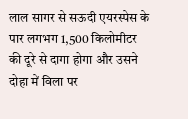लाल सागर से सऊदी एयरस्पेस के पार लगभग 1,500 किलोमीटर की दूरे से दागा होगा और उसने दोहा में विला पर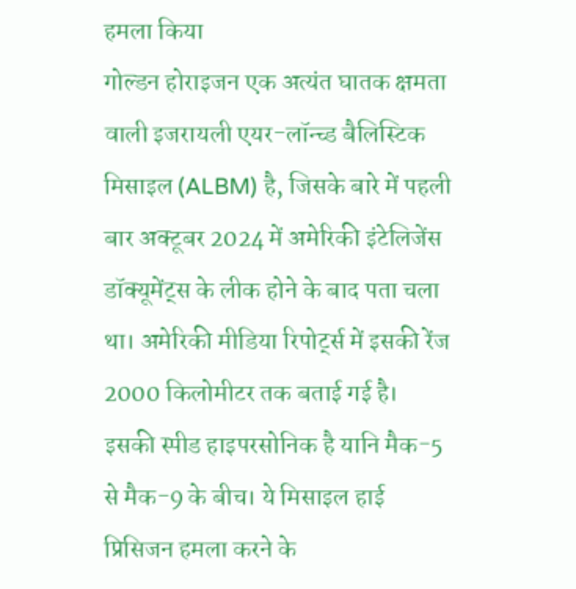हमला किया
गोल्डन होराइजन एक अत्यंत घातक क्षमता वाली इजरायली एयर-लॉन्च्ड बैलिस्टिक मिसाइल (ALBM) है, जिसके बारे में पहली बार अक्टूबर 2024 में अमेरिकी इंटेलिजेंस डॉक्यूमेंट्स के लीक होने के बाद पता चला था। अमेरिकी मीडिया रिपोर्ट्स में इसकी रेंज 2000 किलोमीटर तक बताई गई है। इसकी स्पीड हाइपरसोनिक है यानि मैक-5 से मैक-9 के बीच। ये मिसाइल हाई प्रिसिजन हमला करने के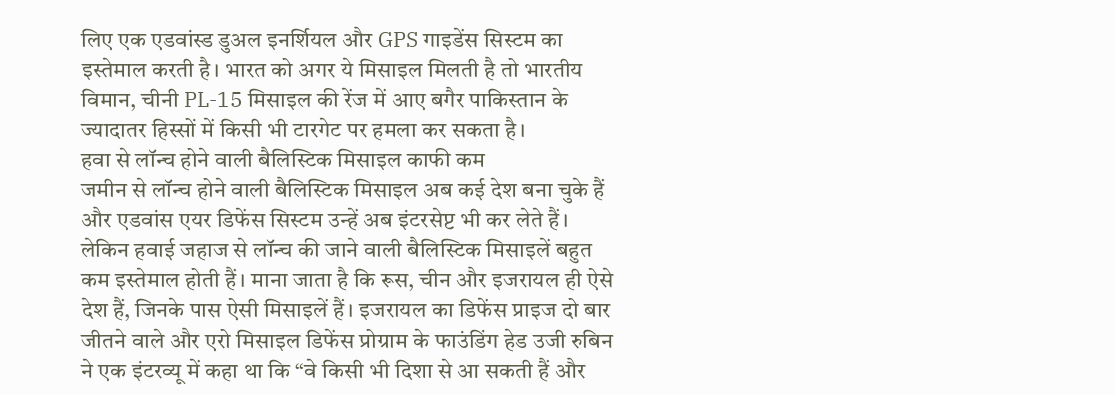लिए एक एडवांस्ड डुअल इनर्शियल और GPS गाइडेंस सिस्टम का इस्तेमाल करती है। भारत को अगर ये मिसाइल मिलती है तो भारतीय विमान, चीनी PL-15 मिसाइल की रेंज में आए बगैर पाकिस्तान के ज्यादातर हिस्सों में किसी भी टारगेट पर हमला कर सकता है।
हवा से लॉन्च होने वाली बैलिस्टिक मिसाइल काफी कम
जमीन से लॉन्च होने वाली बैलिस्टिक मिसाइल अब कई देश बना चुके हैं और एडवांस एयर डिफेंस सिस्टम उन्हें अब इंटरसेप्ट भी कर लेते हैं। लेकिन हवाई जहाज से लॉन्च की जाने वाली बैलिस्टिक मिसाइलें बहुत कम इस्तेमाल होती हैं। माना जाता है कि रूस, चीन और इजरायल ही ऐसे देश हैं, जिनके पास ऐसी मिसाइलें हैं। इजरायल का डिफेंस प्राइज दो बार जीतने वाले और एरो मिसाइल डिफेंस प्रोग्राम के फाउंडिंग हेड उजी रुबिन ने एक इंटरव्यू में कहा था कि “वे किसी भी दिशा से आ सकती हैं और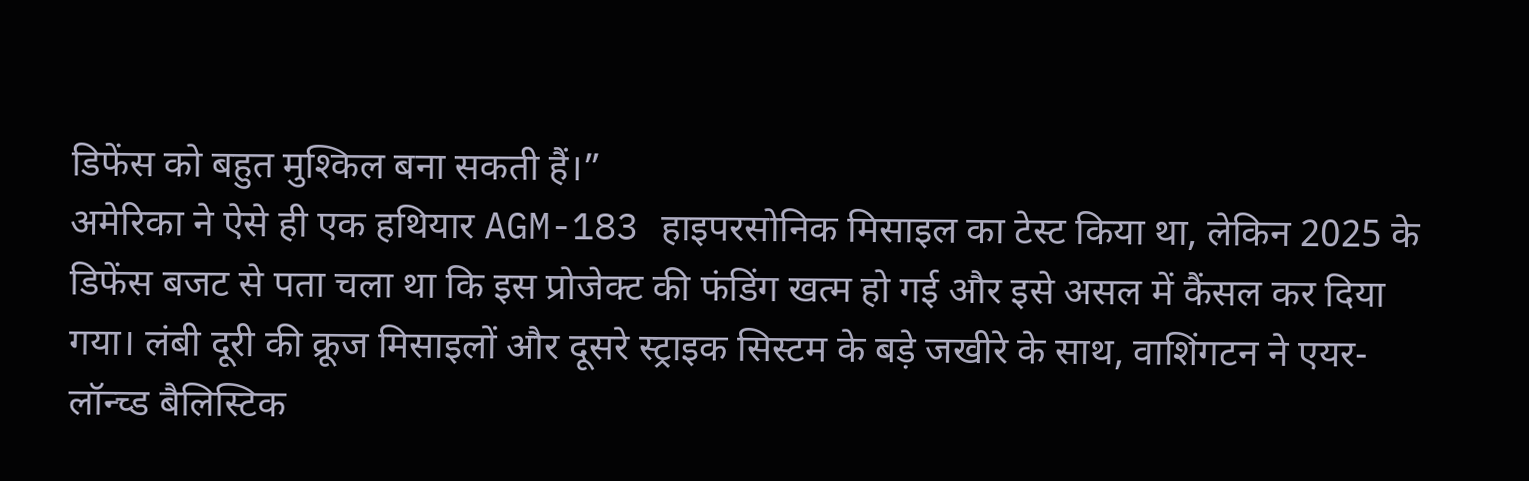डिफेंस को बहुत मुश्किल बना सकती हैं।”
अमेरिका ने ऐसे ही एक हथियार AGM-183 हाइपरसोनिक मिसाइल का टेस्ट किया था, लेकिन 2025 के डिफेंस बजट से पता चला था कि इस प्रोजेक्ट की फंडिंग खत्म हो गई और इसे असल में कैंसल कर दिया गया। लंबी दूरी की क्रूज मिसाइलों और दूसरे स्ट्राइक सिस्टम के बड़े जखीरे के साथ, वाशिंगटन ने एयर-लॉन्च्ड बैलिस्टिक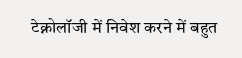टेक्नोलॉजी में निवेश करने में बहुत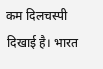कम दिलचस्पी दिखाई है। भारत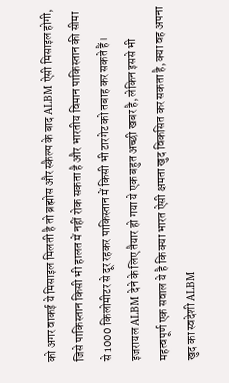को अगर वाकई ये मिसाइल मिलती है तो ब्रह्मोस और स्कैल्प के बाद ALBM ऐसी मिसाइल होगी, जिसे पाकिस्तान किसी भी हालत में नहीं रोक सकता है और भारतीय विमान पाकिस्तान की सीमा से 1000 किलोमीटर से दूर रहकर पाकिस्तान में किसी भी टारगेट को तबाह कर सकते हैं।
इजरायल ALBM देने के लिए तैयार हो गया ये एक बहुत अच्छी खबर है, लेकिन इससे भी महत्वपूर्ण एक सवाल ये है कि क्या भारत ऐसी क्षमता खुद विकसित कर सकता है, क्या वह अपना खुद का स्वदेशी ALBM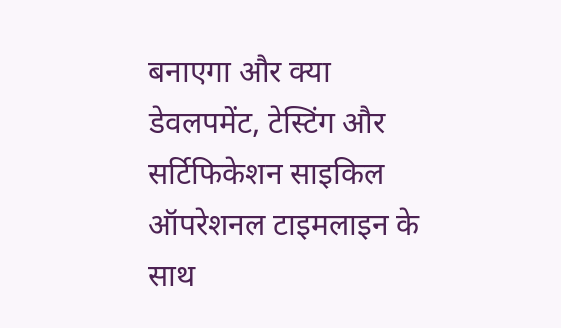बनाएगा और क्या डेवलपमेंट, टेस्टिंग और सर्टिफिकेशन साइकिल ऑपरेशनल टाइमलाइन के साथ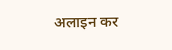अलाइन कर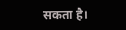सकता है।